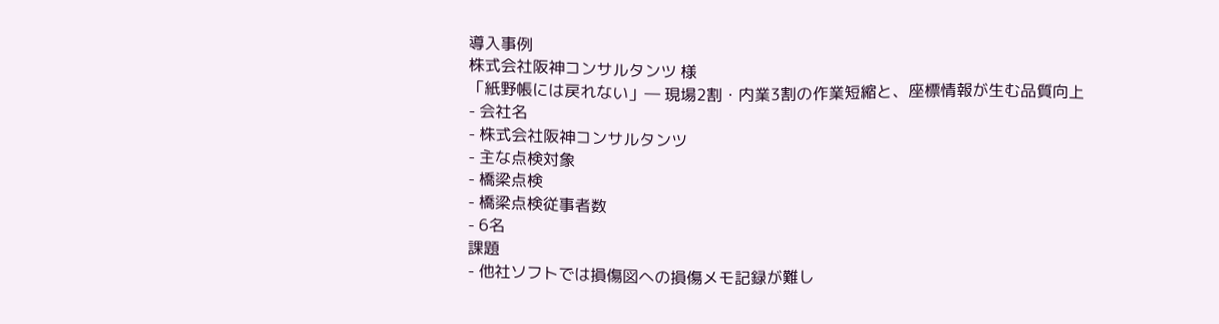導入事例
株式会社阪神コンサルタンツ 様
「紙野帳には戻れない」― 現場2割・内業3割の作業短縮と、座標情報が生む品質向上
- 会社名
- 株式会社阪神コンサルタンツ
- 主な点検対象
- 橋梁点検
- 橋梁点検従事者数
- 6名
課題
- 他社ソフトでは損傷図への損傷メモ記録が難し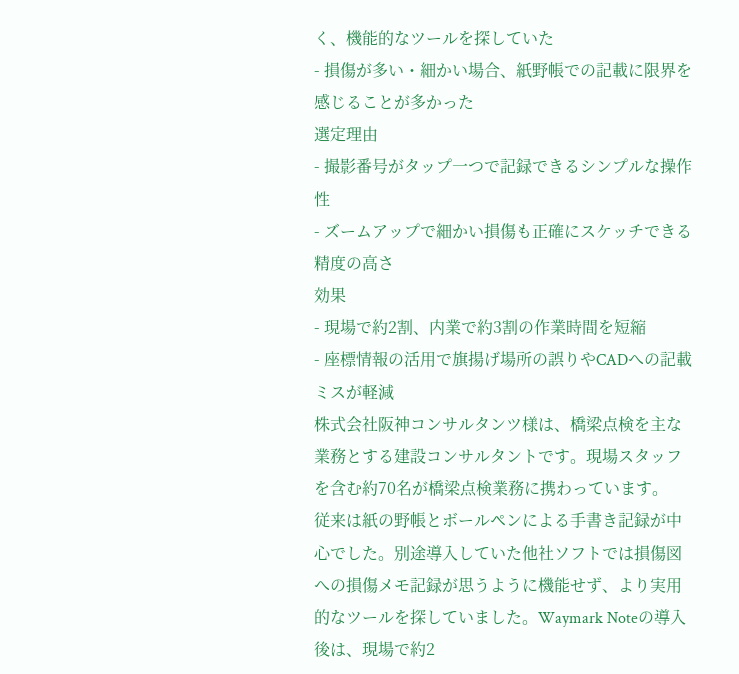く、機能的なツールを探していた
- 損傷が多い・細かい場合、紙野帳での記載に限界を感じることが多かった
選定理由
- 撮影番号がタップ一つで記録できるシンプルな操作性
- ズームアップで細かい損傷も正確にスケッチできる精度の高さ
効果
- 現場で約2割、内業で約3割の作業時間を短縮
- 座標情報の活用で旗揚げ場所の誤りやCADへの記載ミスが軽減
株式会社阪神コンサルタンツ様は、橋梁点検を主な業務とする建設コンサルタントです。現場スタッフを含む約70名が橋梁点検業務に携わっています。
従来は紙の野帳とボールペンによる手書き記録が中心でした。別途導入していた他社ソフトでは損傷図への損傷メモ記録が思うように機能せず、より実用的なツールを探していました。Waymark Noteの導入後は、現場で約2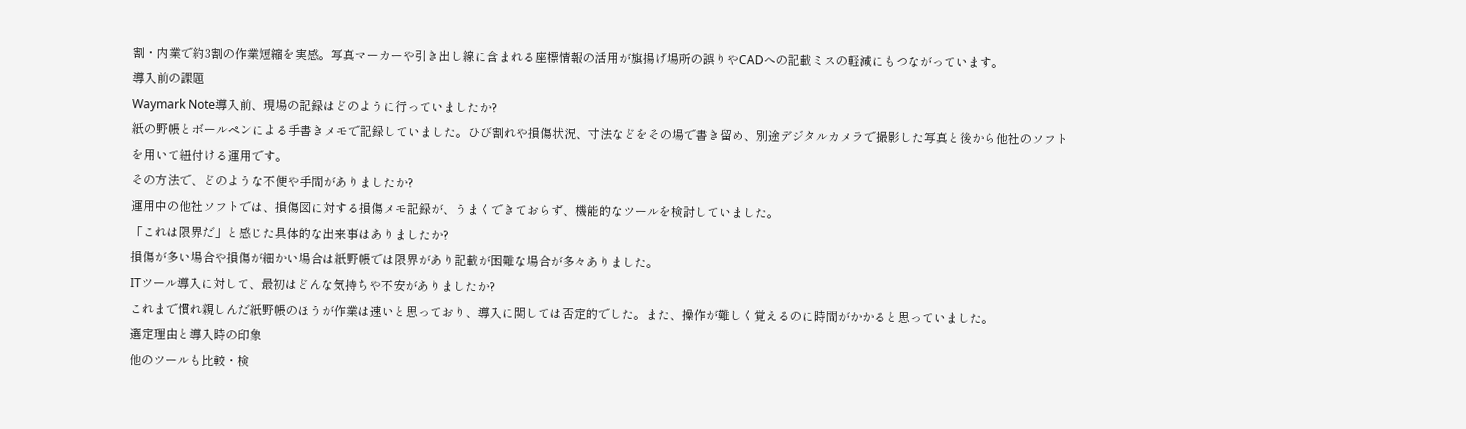割・内業で約3割の作業短縮を実感。写真マーカーや引き出し線に含まれる座標情報の活用が旗揚げ場所の誤りやCADへの記載ミスの軽減にもつながっています。
導入前の課題
Waymark Note導入前、現場の記録はどのように行っていましたか?
紙の野帳とボールペンによる手書きメモで記録していました。ひび割れや損傷状況、寸法などをその場で書き留め、別途デジタルカメラで撮影した写真と後から他社のソフトを用いて紐付ける運用です。
その方法で、どのような不便や手間がありましたか?
運用中の他社ソフトでは、損傷図に対する損傷メモ記録が、うまくできておらず、機能的なツールを検討していました。
「これは限界だ」と感じた具体的な出来事はありましたか?
損傷が多い場合や損傷が細かい場合は紙野帳では限界があり記載が困難な場合が多々ありました。
ITツール導入に対して、最初はどんな気持ちや不安がありましたか?
これまで慣れ親しんだ紙野帳のほうが作業は速いと思っており、導入に関しては否定的でした。また、操作が難しく覚えるのに時間がかかると思っていました。
選定理由と導入時の印象
他のツールも比較・検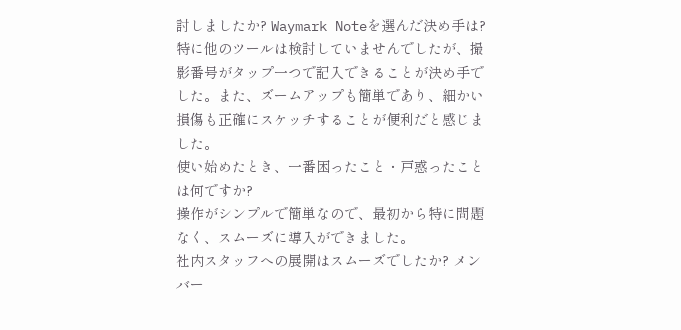討しましたか? Waymark Noteを選んだ決め手は?
特に他のツールは検討していませんでしたが、撮影番号がタップ一つで記入できることが決め手でした。また、ズームアップも簡単であり、細かい損傷も正確にスケッチすることが便利だと感じました。
使い始めたとき、一番困ったこと・戸惑ったことは何ですか?
操作がシンプルで簡単なので、最初から特に問題なく、スムーズに導入ができました。
社内スタッフへの展開はスムーズでしたか? メンバー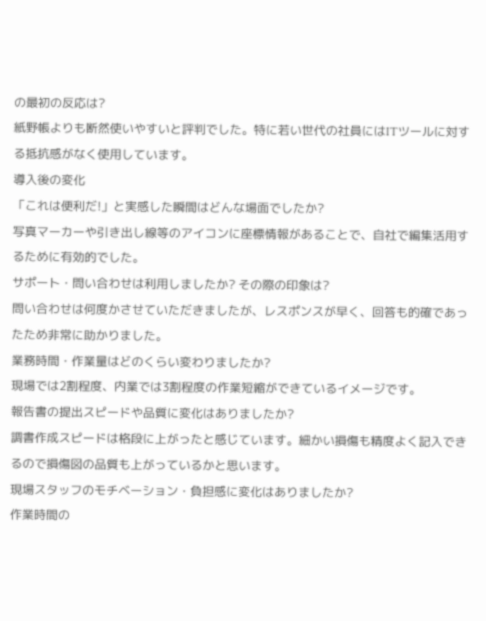の最初の反応は?
紙野帳よりも断然使いやすいと評判でした。特に若い世代の社員にはITツールに対する抵抗感がなく使用しています。
導入後の変化
「これは便利だ!」と実感した瞬間はどんな場面でしたか?
写真マーカーや引き出し線等のアイコンに座標情報があることで、自社で編集活用するために有効的でした。
サポート・問い合わせは利用しましたか? その際の印象は?
問い合わせは何度かさせていただきましたが、レスポンスが早く、回答も的確であったため非常に助かりました。
業務時間・作業量はどのくらい変わりましたか?
現場では2割程度、内業では3割程度の作業短縮ができているイメージです。
報告書の提出スピードや品質に変化はありましたか?
調書作成スピードは格段に上がったと感じています。細かい損傷も精度よく記入できるので損傷図の品質も上がっているかと思います。
現場スタッフのモチベーション・負担感に変化はありましたか?
作業時間の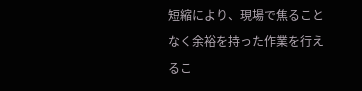短縮により、現場で焦ることなく余裕を持った作業を行えるこ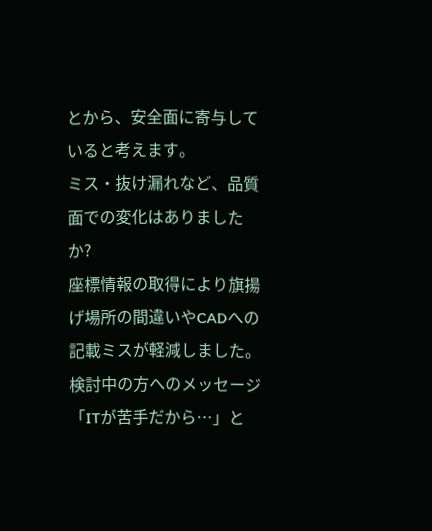とから、安全面に寄与していると考えます。
ミス・抜け漏れなど、品質面での変化はありましたか?
座標情報の取得により旗揚げ場所の間違いやCADへの記載ミスが軽減しました。
検討中の方へのメッセージ
「ITが苦手だから…」と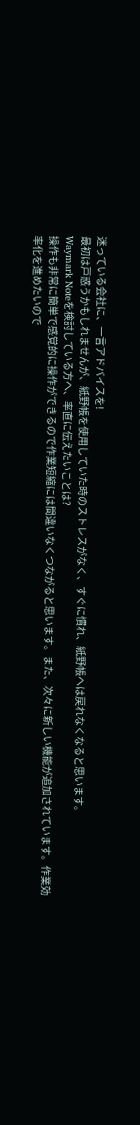迷っている会社に、一言アドバイスを!
最初は戸惑うかもしれませんが、紙野帳を使用していた時のストレスがなく、すぐに慣れ、紙野帳へは戻れなくなると思います。
Waymark Noteを検討している方へ、率直に伝えたいことは?
操作も非常に簡単で感覚的に操作ができるので作業短縮には間違いなくつながると思います。また、次々に新しい機能が追加されています。作業効率化を進めたいので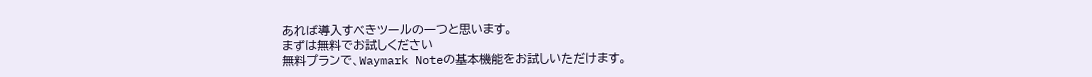あれば導入すべきツールの一つと思います。
まずは無料でお試しください
無料プランで、Waymark Noteの基本機能をお試しいただけます。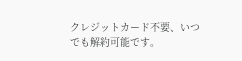クレジットカード不要、いつでも解約可能です。